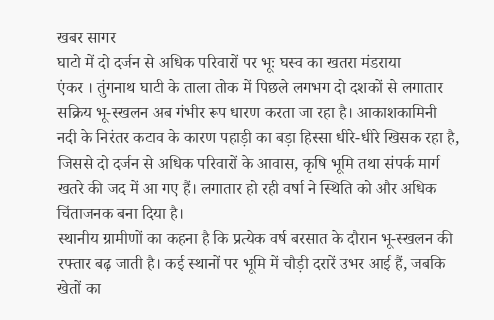खबर सागर
घाटो में दो दर्जन से अधिक परिवारों पर भूः घस्व का खतरा मंडराया
एंकर । तुंगनाथ घाटी के ताला तोक में पिछले लगभग दो दशकों से लगातार सक्रिय भू-स्खलन अब गंभीर रूप धारण करता जा रहा है। आकाशकामिनी नदी के निरंतर कटाव के कारण पहाड़ी का बड़ा हिस्सा धीरे-धीरे खिसक रहा है, जिससे दो दर्जन से अधिक परिवारों के आवास, कृषि भूमि तथा संपर्क मार्ग खतरे की जद में आ गए हैं। लगातार हो रही वर्षा ने स्थिति को और अधिक चिंताजनक बना दिया है।
स्थानीय ग्रामीणों का कहना है कि प्रत्येक वर्ष बरसात के दौरान भू-स्खलन की रफ्तार बढ़ जाती है। कई स्थानों पर भूमि में चौड़ी दरारें उभर आई हैं, जबकि खेतों का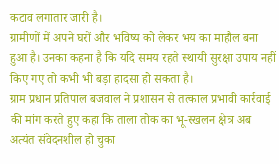कटाव लगातार जारी है।
ग्रामीणों में अपने घरों और भविष्य को लेकर भय का माहौल बना हुआ है। उनका कहना है कि यदि समय रहते स्थायी सुरक्षा उपाय नहीं किए गए तो कभी भी बड़ा हादसा हो सकता है।
ग्राम प्रधान प्रतिपाल बजवाल ने प्रशासन से तत्काल प्रभावी कार्रवाई की मांग करते हुए कहा कि ताला तोक का भू-स्खलन क्षेत्र अब अत्यंत संवेदनशील हो चुका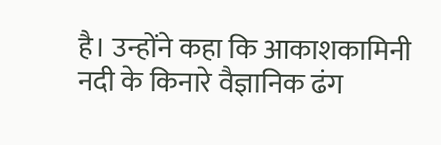है। उन्होंने कहा कि आकाशकामिनी नदी के किनारे वैज्ञानिक ढंग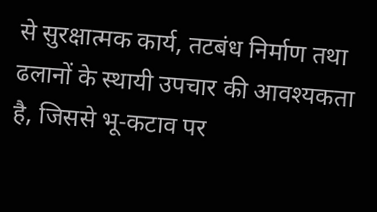से सुरक्षात्मक कार्य, तटबंध निर्माण तथा ढलानों के स्थायी उपचार की आवश्यकता है, जिससे भू-कटाव पर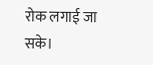रोक लगाई जा सके।